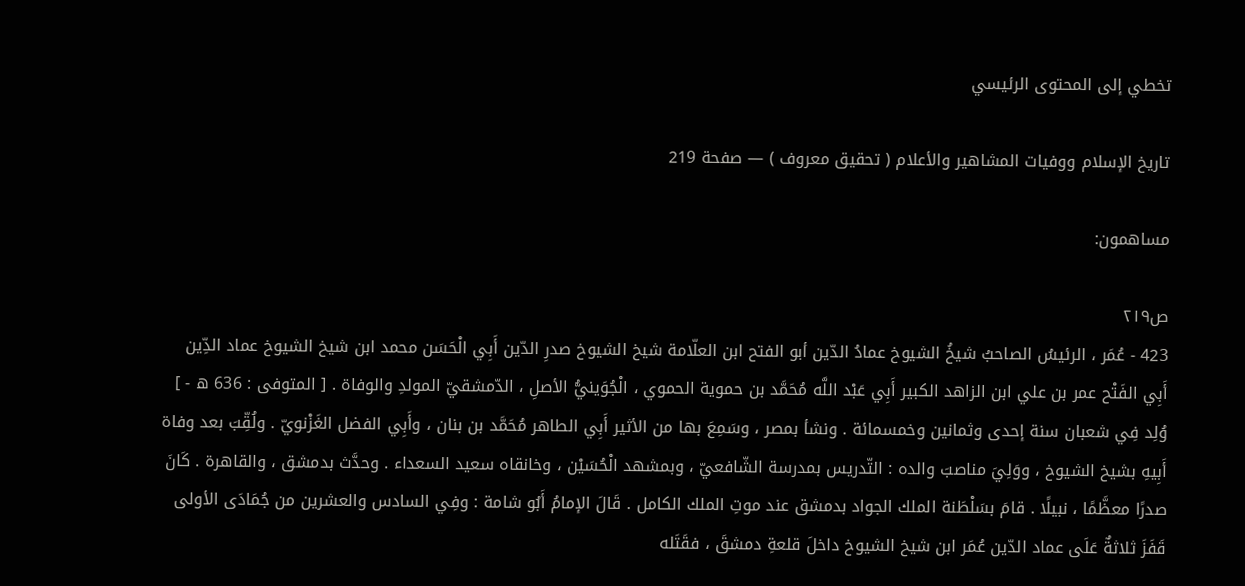تخطي إلى المحتوى الرئيسي

تاريخ الإسلام ووفيات المشاهير والأعلام ( تحقيق معروف ) — صفحة 219

مساهمون:

ص٢١٩
423 - عُمَر ، الرئيسُ الصاحبُ شيخُ الشيوخ عمادُ الدّين أبو الفتح ابن العلّامة شيخ الشيوخ صدرِ الدّين أَبِي الْحَسَن محمد ابن شيخ الشيوخ عماد الدِّين أَبِي الفَتْح عمر بن علي ابن الزاهد الكبير أَبِي عَبْد اللَّه مُحَمَّد بن حموية الحموي ، الْجُوَينيُّ الأصلِ ، الدّمشقيّ المولدِ والوفاة . [ المتوفى : 636 ه - ] وُلِد فِي شعبان سنة إحدى وثمانين وخمسمائة . ونشأ بمصر ، وسَمِعَ بها من الأثير أَبِي الطاهر مُحَمَّد بن بنان ، وأَبِي الفضل الغَزْنويّ . ولُقِّبَ بعد وفاة أَبِيهِ بشيخ الشيوخ ، ووَلِيَ مناصبَ والده : التّدريس بمدرسة الشّافعيّ ، وبمشهد الْحُسَيْن ، وخانقاه سعيد السعداء . وحدَّث بدمشق ، والقاهرة . كَانَ صدرًا معظَّمًا ، نبيلًا . قامَ بسَلْطَنة الملك الجواد بدمشق عند موتِ الملك الكامل . قَالَ الإمامُ أَبُو شامة : وفِي السادس والعشرين من جُمَادَى الأولى قَفَزَ ثلاثةٌ عَلَى عماد الدّين عُمَر ابن شيخ الشيوخ داخلَ قلعةِ دمشقَ ، فقَتَله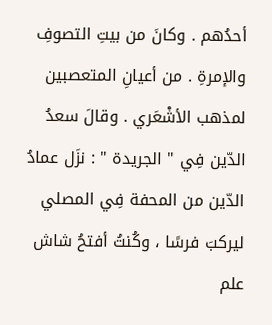أحدُهم . وكانَ من بيتِ التصوفِ والإمرةِ . من أعيانِ المتعصبين لمذهب الأشْعَري . وقالَ سعدُ الدّين فِي " الجريدة " : نزَل عمادُ الدّين من المحفة فِي المصلي ليركبَ فرسًا ، وكُنتُ أفتحُ شاش علم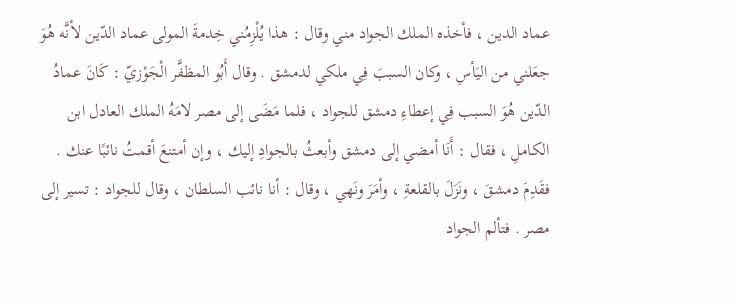عماد الدين ، فأخذه الملك الجواد مني وقال : هذا يُلْزِمُني خِدمةَ المولى عماد الدّين لأنَّه هُوَ جعَلني من اليَأسِ ، وكان السببَ فِي ملكي لدمشق . وقال أَبُو المظفَّر الْجَوْزيّ : كَانَ عمادُ الدّين هُوَ السبب فِي إعطاءِ دمشق للجواد ، فلما مَضَى إلى مصر لامَهُ الملك العادل ابن الكاملِ ، فقال : أَنَا أمضي إلى دمشق وأبعثُ بالجوادِ إليك ، وإن أمتنعَ أقمتُ نائبًا عنك . فقَدِمَ دمشقَ ، ونَزَلَ بالقلعةِ ، وأمَرَ ونَهي ، وقال : أنا نائب السلطان ، وقال للجواد : تسير إلى مصر . فتألم الجواد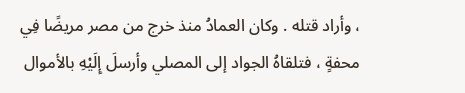، وأراد قتله . وكان العمادُ منذ خرج من مصر مريضًا فِي محفةٍ ، فتلقاهُ الجواد إلى المصلي وأرسلَ إِلَيْهِ بالأموال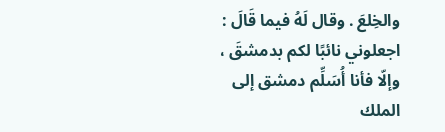والخِلعَ . وقال لَهُ فيما قَالَ : اجعلوني نائبًا لكم بدمشقَ ، وإلّا فأنا أُسَلِّم دمشق إلى الملك